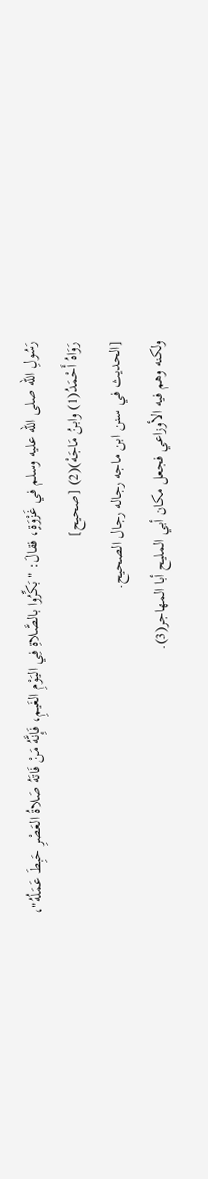رَسُولِ الله صلى الله عليه وسلم في غَزْوَةٍ، فقالَ: "بَكِّرُوا بالصَّلاةِ فِي اليَوْمِ الغَيمِ، فَإِنَّهُ مَنْ فَاتَهُ صَلاةُ العَصْرِ حَبِطَ عَمَلُهُ"، رَوَاهُ أَحْمَدُ(1) وابنُ مَاجَهْ)(2) [صحيح]
[الحديث في سنن ابن ماجه رجاله رجال الصحيح.
ولكنه وهم فيه الأوزاعي فجعل مكان أبي المليح أبا المهاجر(3).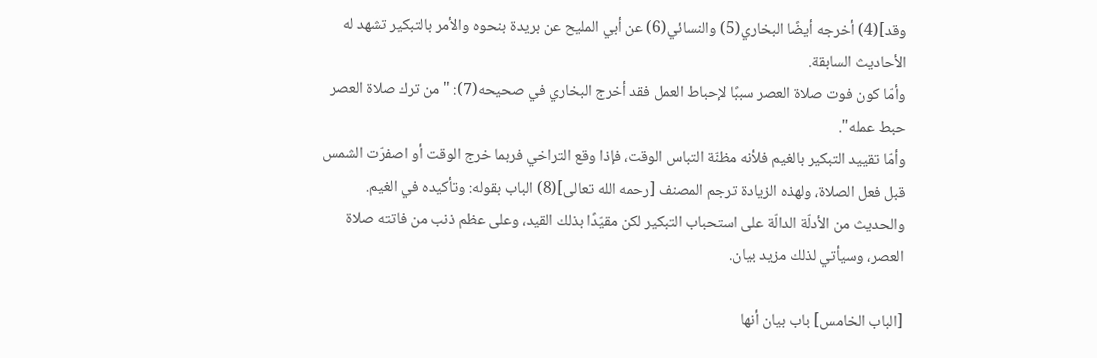وقد](4) أخرجه أيضًا البخاري(5) والنسائي(6) عن أبي المليح عن بريدة بنحوه والأمر بالتبكير تشهد له الأحاديث السابقة.
وأمّا كون فوت صلاة العصر سببًا لإحباط العمل فقد أخرج البخاري في صحيحه(7): "من ترك صلاة العصر حبط عمله".
وأمّا تقييد التبكير بالغيم فلأنه مظنّة التباس الوقت، فإذا وقع التراخي فربما خرج الوقت أو اصفرّت الشمس قبل فعل الصلاة، ولهذه الزيادة ترجم المصنف [رحمه الله تعالى](8) الباب بقوله: وتأكيده في الغيم.
والحديث من الأدلّة الدالّة على استحباب التبكير لكن مقيّدًا بذلك القيد، وعلى عظم ذنب من فاتته صلاة العصر، وسيأتي لذلك مزيد بيان.

[الباب الخامس] باب بيان أنها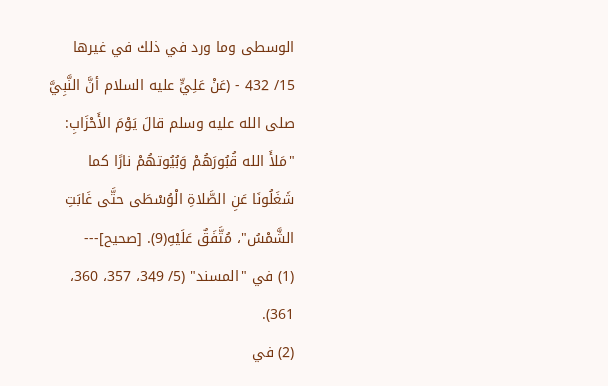الوسطى وما ورد في ذلك في غيرها
15/ 432 - (عَنْ عَلِيٍّ عليه السلام أنَّ النَّبِيَّ صلى الله عليه وسلم قالَ يَوْمَ الأَحْزَابِ: "مَلأَ الله قُبُورَهُمْ وَبُيُوتهُمْ نارًا كما شَغَلُونَا عَنِ الصَّلاةِ الْوُسْطَى حتَّى غَابَتِ الشَّمْسُ"، مُتَّفَقٌ عَلَيْهِ(9). [صحيح]---
(1) في "المسند" (5/ 349، 357، 360، 361).
(2) في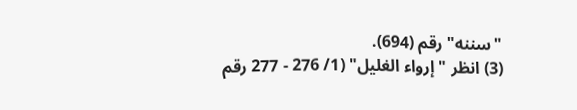"سننه" رقم (694).
(3) انظر "إرواء الغليل" (1/ 276 - 277 رقم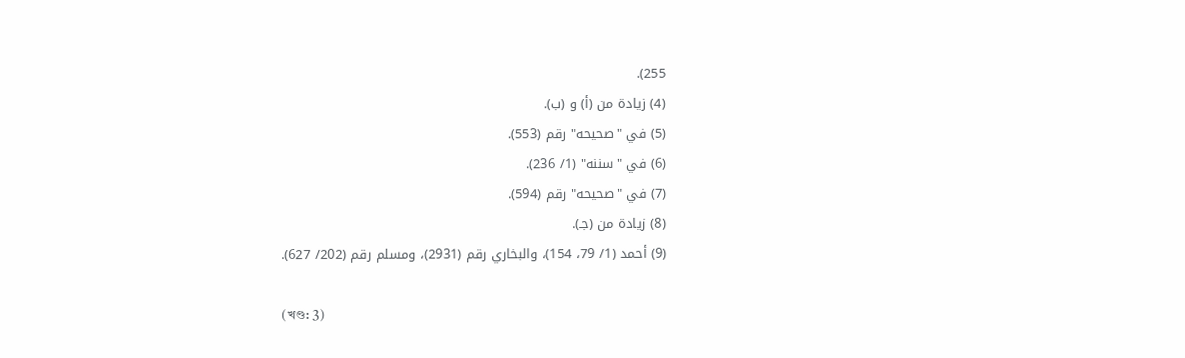255).
(4) زيادة من (أ) و (ب).
(5) في "صحيحه" رقم (553).
(6) في "سننه" (1/ 236).
(7) في "صحيحه" رقم (594).
(8) زيادة من (جـ).
(9) أحمد (1/ 79، 154)، والبخاري رقم (2931)، ومسلم رقم (202/ 627).

(খণ্ড: 3)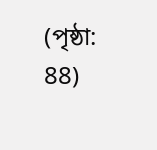(পৃষ্ঠা: 88)